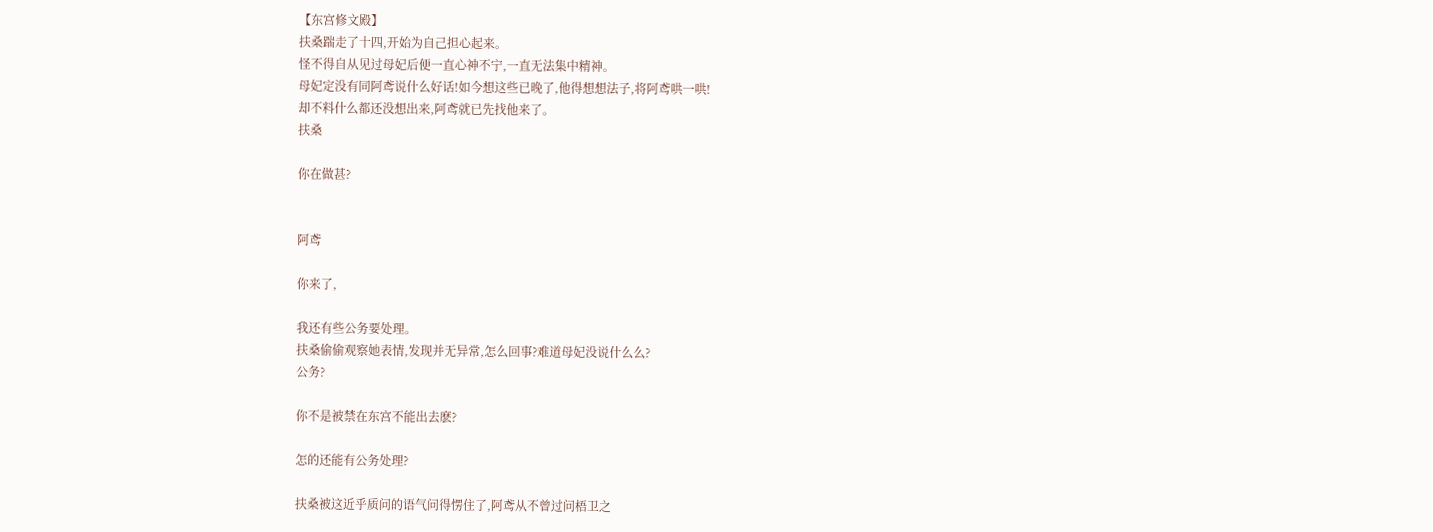【东宫修文殿】
扶桑踹走了十四,开始为自己担心起来。
怪不得自从见过母妃后便一直心神不宁,一直无法集中精神。
母妃定没有同阿鸢说什么好话!如今想这些已晚了,他得想想法子,将阿鸢哄一哄!
却不料什么都还没想出来,阿鸢就已先找他来了。
扶桑

你在做甚?


阿鸢

你来了,

我还有些公务要处理。
扶桑偷偷观察她表情,发现并无异常,怎么回事?难道母妃没说什么么?
公务?

你不是被禁在东宫不能出去麽?

怎的还能有公务处理?

扶桑被这近乎质问的语气问得愣住了,阿鸢从不曾过问梧卫之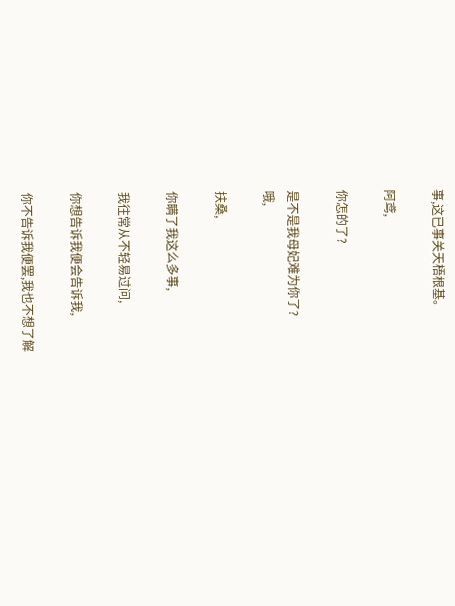事,这已事关天梧根基。

阿鸢,

你怎的了?

是不是我母妃难为你了?
哦,

扶桑,

你瞒了我这么多事,

我往常从不轻易过问,

你想告诉我便会告诉我,

你不告诉我便罢,我也不想了解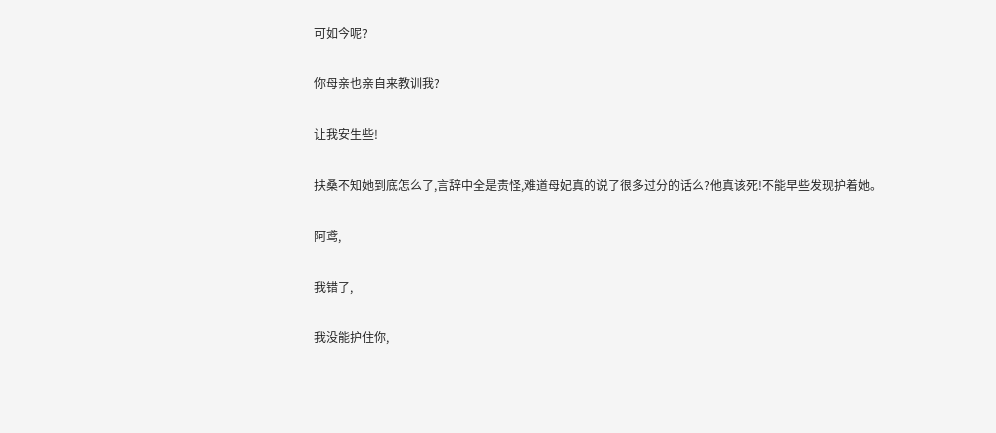可如今呢?

你母亲也亲自来教训我?

让我安生些!

扶桑不知她到底怎么了,言辞中全是责怪,难道母妃真的说了很多过分的话么?他真该死!不能早些发现护着她。

阿鸢,

我错了,

我没能护住你,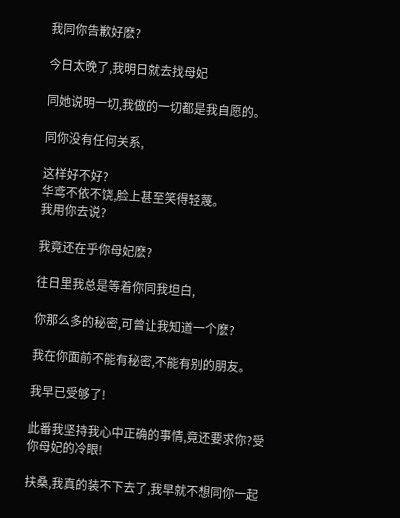我同你告歉好麽?

今日太晚了,我明日就去找母妃

同她说明一切,我做的一切都是我自愿的。

同你没有任何关系,

这样好不好?
华鸢不依不饶,脸上甚至笑得轻蔑。
我用你去说?

我竟还在乎你母妃麽?

往日里我总是等着你同我坦白,

你那么多的秘密,可曾让我知道一个麽?

我在你面前不能有秘密,不能有别的朋友。

我早已受够了!

此番我坚持我心中正确的事情,竟还要求你?受你母妃的冷眼!

扶桑,我真的装不下去了,我早就不想同你一起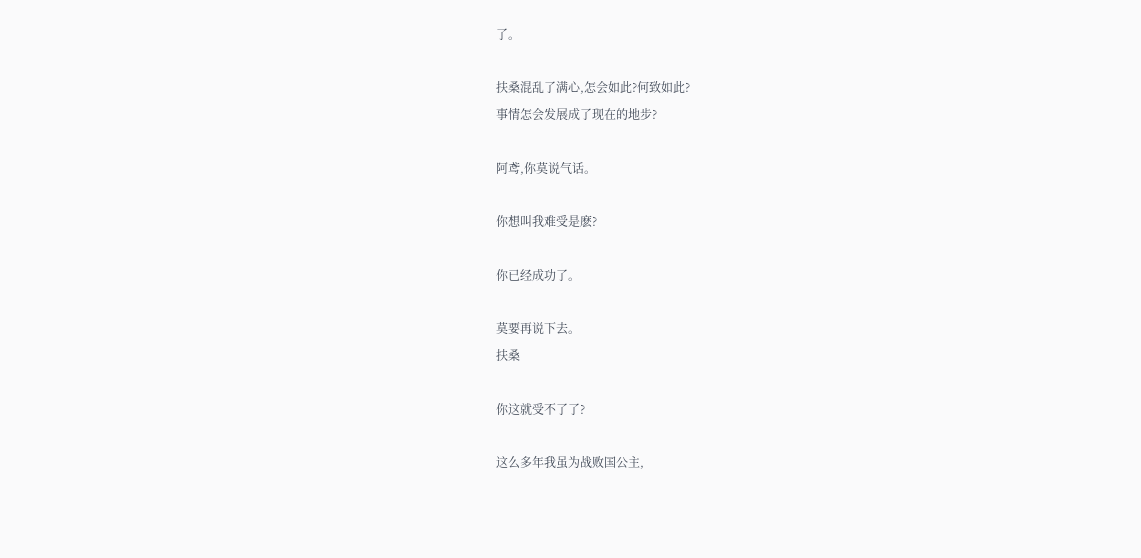了。

扶桑混乱了满心,怎会如此?何致如此?
事情怎会发展成了现在的地步?

阿鸢,你莫说气话。

你想叫我难受是麽?

你已经成功了。

莫要再说下去。
扶桑

你这就受不了了?

这么多年我虽为战败国公主,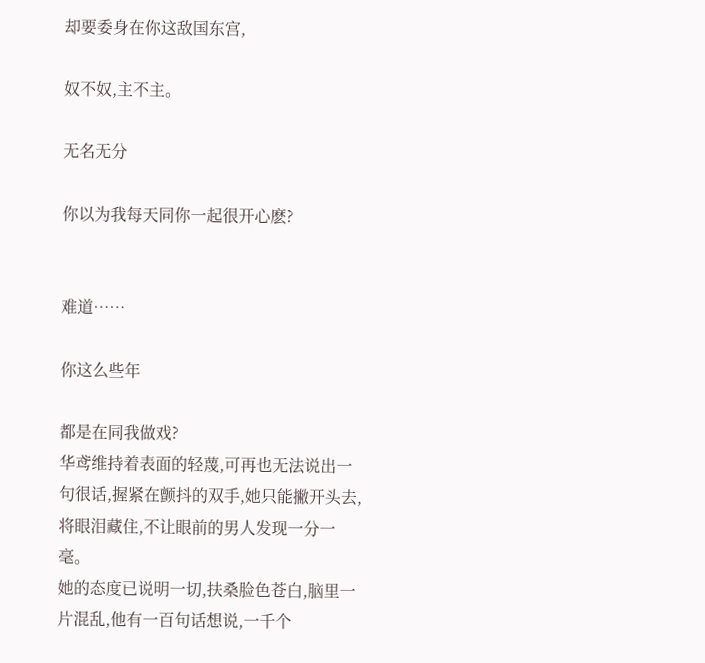却要委身在你这敌国东宫,

奴不奴,主不主。

无名无分

你以为我每天同你一起很开心麽?


难道……

你这么些年

都是在同我做戏?
华鸢维持着表面的轻蔑,可再也无法说出一句很话,握紧在颤抖的双手,她只能撇开头去,将眼泪藏住,不让眼前的男人发现一分一毫。
她的态度已说明一切,扶桑脸色苍白,脑里一片混乱,他有一百句话想说,一千个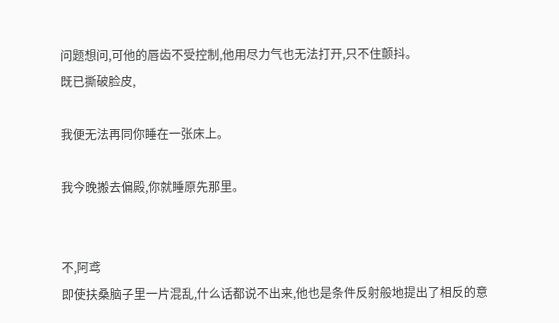问题想问,可他的唇齿不受控制,他用尽力气也无法打开,只不住颤抖。
既已撕破脸皮,

我便无法再同你睡在一张床上。

我今晚搬去偏殿,你就睡原先那里。


不,阿鸢
即使扶桑脑子里一片混乱,什么话都说不出来,他也是条件反射般地提出了相反的意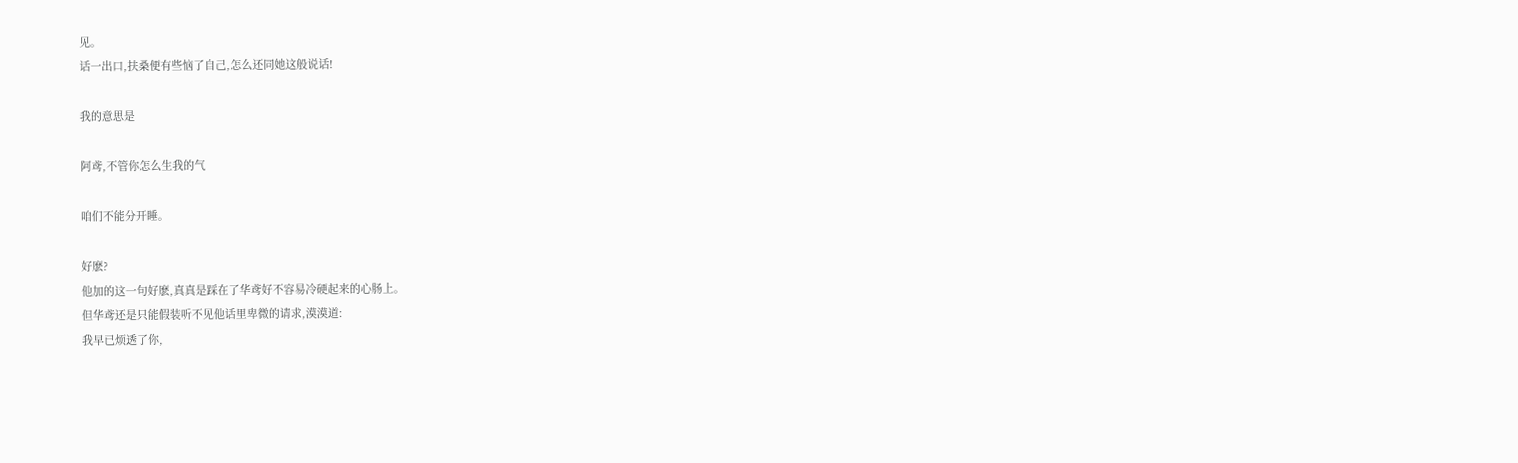见。
话一出口,扶桑便有些恼了自己,怎么还同她这般说话!

我的意思是

阿鸢,不管你怎么生我的气

咱们不能分开睡。

好麽?
他加的这一句好麽,真真是踩在了华鸢好不容易冷硬起来的心肠上。
但华鸢还是只能假装听不见他话里卑微的请求,漠漠道:
我早已烦透了你,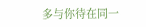多与你待在同一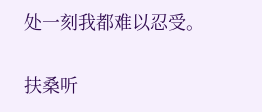处一刻我都难以忍受。

扶桑听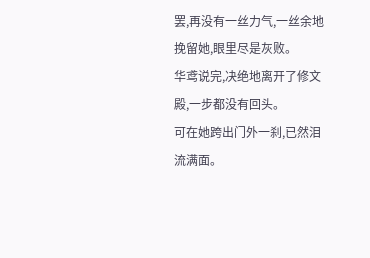罢,再没有一丝力气,一丝余地挽留她,眼里尽是灰败。
华鸢说完,决绝地离开了修文殿,一步都没有回头。
可在她跨出门外一刹,已然泪流满面。